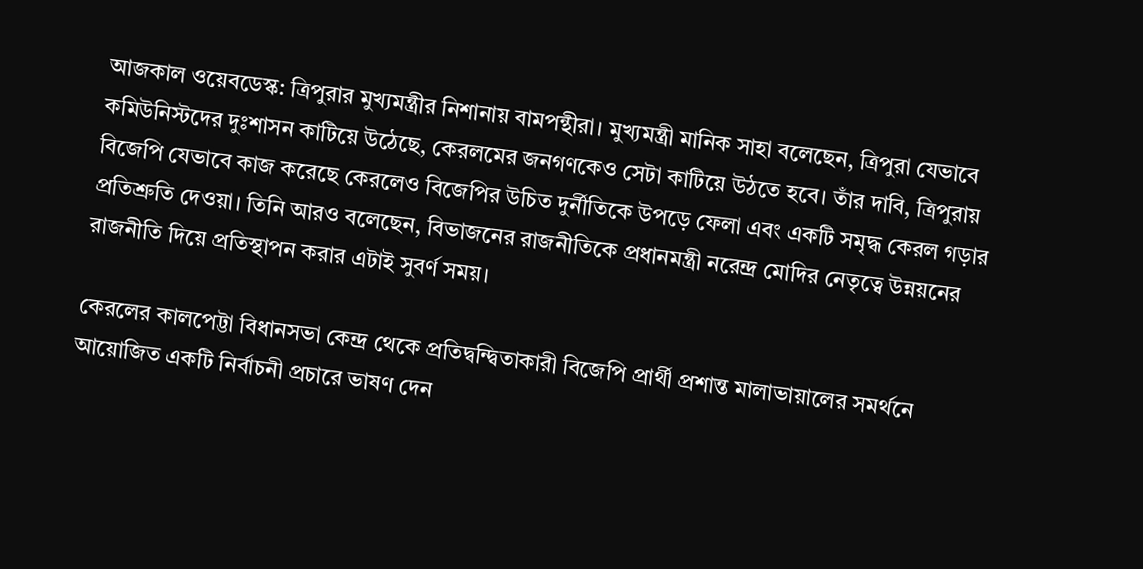আজকাল ওয়েবডেস্ক: ত্রিপুরার মুখ্যমন্ত্রীর নিশানায় বামপন্থীরা। মুখ্যমন্ত্রী মানিক সাহা বলেছেন, ত্রিপুরা যেভাবে কমিউনিস্টদের দুঃশাসন কাটিয়ে উঠেছে, কেরলমের জনগণকেও সেটা কাটিয়ে উঠতে হবে। তাঁর দাবি, ত্রিপুরায় বিজেপি যেভাবে কাজ করেছে কেরলেও বিজেপির উচিত দুর্নীতিকে উপড়ে ফেলা এবং একটি সমৃদ্ধ কেরল গড়ার প্রতিশ্রুতি দেওয়া। তিনি আরও বলেছেন, বিভাজনের রাজনীতিকে প্রধানমন্ত্রী নরেন্দ্র মোদির নেতৃত্বে উন্নয়নের রাজনীতি দিয়ে প্রতিস্থাপন করার এটাই সুবর্ণ সময়।

কেরলের কালপেট্টা বিধানসভা কেন্দ্র থেকে প্রতিদ্বন্দ্বিতাকারী বিজেপি প্রার্থী প্রশান্ত মালাভায়ালের সমর্থনে আয়োজিত একটি নির্বাচনী প্রচারে ভাষণ দেন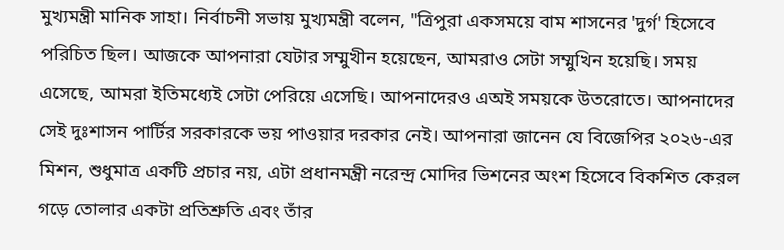মুখ্যমন্ত্রী মানিক সাহা। নির্বাচনী সভায় মুখ্যমন্ত্রী বলেন, "ত্রিপুরা একসময়ে বাম শাসনের 'দুর্গ' হিসেবে পরিচিত ছিল। আজকে আপনারা যেটার সম্মুখীন হয়েছেন, আমরাও সেটা সম্মুখিন হয়েছি। সময় এসেছে, আমরা ইতিমধ্যেই সেটা পেরিয়ে এসেছি। আপনাদেরও এঅই সময়কে উতরোতে। আপনাদের সেই দুঃশাসন পার্টির সরকারকে ভয় পাওয়ার দরকার নেই। আপনারা জানেন যে বিজেপির ২০২৬-এর মিশন, শুধুমাত্র একটি প্রচার নয়, এটা প্রধানমন্ত্রী নরেন্দ্র মোদির ভিশনের অংশ হিসেবে বিকশিত কেরল গড়ে তোলার একটা প্রতিশ্রুতি এবং তাঁর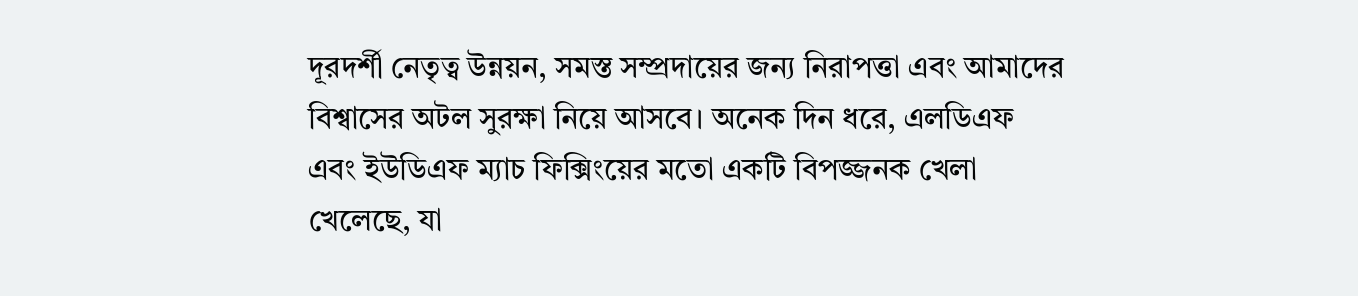দূরদর্শী নেতৃত্ব উন্নয়ন, সমস্ত সম্প্রদায়ের জন্য নিরাপত্তা এবং আমাদের বিশ্বাসের অটল সুরক্ষা নিয়ে আসবে। অনেক দিন ধরে, এলডিএফ এবং ইউডিএফ ম্যাচ ফিক্সিংয়ের মতো একটি বিপজ্জনক খেলা খেলেছে, যা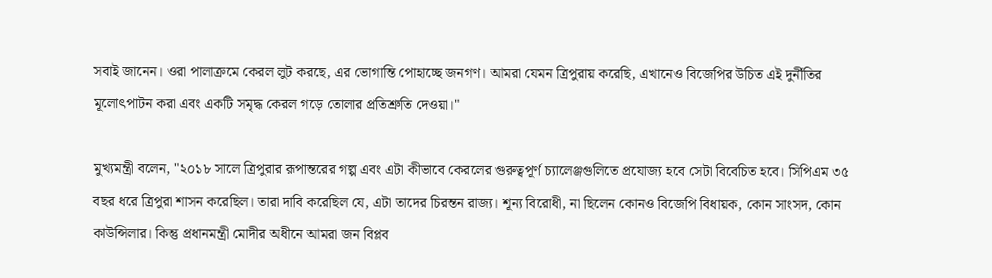সবাই জানেন। ওরা পালাক্রমে কেরল লুট করছে, এর ভোগান্তি পোহাচ্ছে জনগণ। আমরা যেমন ত্রিপুরায় করেছি, এখানেও বিজেপির উচিত এই দুর্নীতির মূলোৎপাটন করা এবং একটি সমৃদ্ধ কেরল গড়ে তোলার প্রতিশ্রুতি দেওয়া।"

মুখ্যমন্ত্রী বলেন, "২০১৮ সালে ত্রিপুরার রূপান্তরের গল্প এবং এটা কীভাবে কেরলের গুরুত্বপূর্ণ চ্যালেঞ্জগুলিতে প্রযোজ্য হবে সেটা বিবেচিত হবে। সিপিএম ৩৫ বছর ধরে ত্রিপুরা শাসন করেছিল। তারা দাবি করেছিল যে, এটা তাদের চিরন্তন রাজ্য। শূন্য বিরোধী, না ছিলেন কোনও বিজেপি বিধায়ক, কোন সাংসদ, কোন কাউন্সিলার। কিন্তু প্রধানমন্ত্রী মোদীর অধীনে আমরা জন বিপ্লব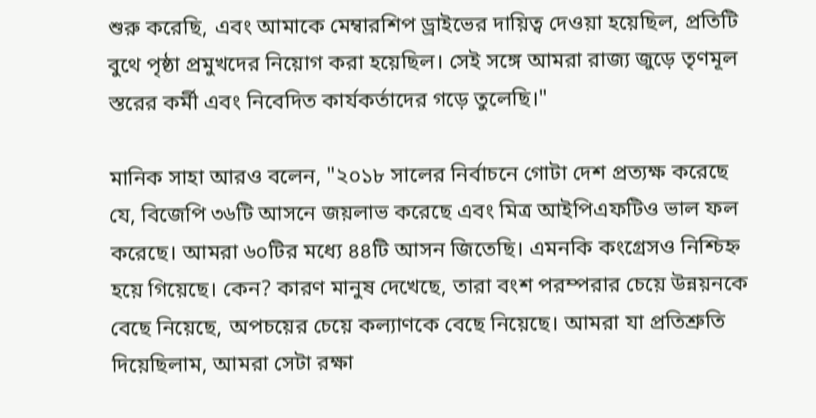শুরু করেছি, এবং আমাকে মেম্বারশিপ ড্রাইভের দায়িত্ব দেওয়া হয়েছিল, প্রতিটি বুথে পৃষ্ঠা প্রমুখদের নিয়োগ করা হয়েছিল। সেই সঙ্গে আমরা রাজ্য জুড়ে তৃণমূল স্তরের কর্মী এবং নিবেদিত কার্যকর্তাদের গড়ে তুলেছি।"

মানিক সাহা আরও বলেন, "২০১৮ সালের নির্বাচনে গোটা দেশ প্রত্যক্ষ করেছে যে, বিজেপি ৩৬টি আসনে জয়লাভ করেছে এবং মিত্র আইপিএফটিও ভাল ফল করেছে। আমরা ৬০টির মধ্যে ৪৪টি আসন জিতেছি। এমনকি কংগ্রেসও নিশ্চিহ্ন হয়ে গিয়েছে। কেন? কারণ মানুষ দেখেছে, তারা বংশ পরম্পরার চেয়ে উন্নয়নকে বেছে নিয়েছে, অপচয়ের চেয়ে কল্যাণকে বেছে নিয়েছে। আমরা যা প্রতিশ্রুতি দিয়েছিলাম, আমরা সেটা রক্ষা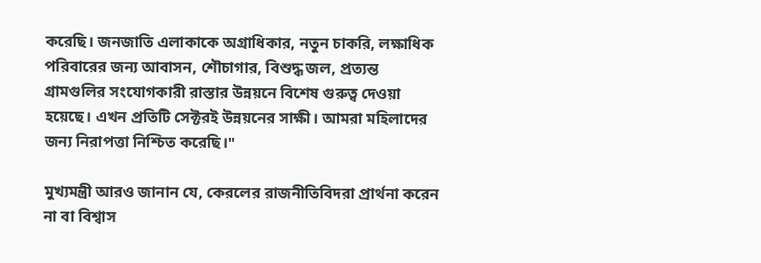করেছি। জনজাতি এলাকাকে অগ্রাধিকার, নতুন চাকরি, লক্ষাধিক পরিবারের জন্য আবাসন, শৌচাগার, বিশুদ্ধ জল, প্রত্যন্ত গ্রামগুলির সংযোগকারী রাস্তার উন্নয়নে বিশেষ গুরুত্ব দেওয়া হয়েছে। এখন প্রতিটি সেক্টরই উন্নয়নের সাক্ষী। আমরা মহিলাদের জন্য নিরাপত্তা নিশ্চিত করেছি।"

মুখ্যমন্ত্রী আরও জানান যে, কেরলের রাজনীতিবিদরা প্রার্থনা করেন না বা বিশ্বাস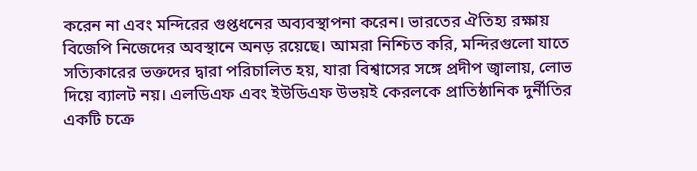করেন না এবং মন্দিরের গুপ্তধনের অব্যবস্থাপনা করেন। ভারতের ঐতিহ্য রক্ষায় বিজেপি নিজেদের অবস্থানে অনড় রয়েছে। আমরা নিশ্চিত করি, মন্দিরগুলো যাতে সত্যিকারের ভক্তদের দ্বারা পরিচালিত হয়, যারা বিশ্বাসের সঙ্গে প্রদীপ জ্বালায়, লোভ দিয়ে ব্যালট নয়। এলডিএফ এবং ইউডিএফ উভয়ই কেরলকে প্রাতিষ্ঠানিক দুর্নীতির একটি চক্রে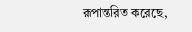রূপান্তরিত করেছে,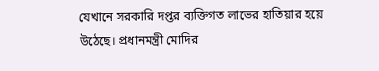যেখানে সরকারি দপ্তর ব্যক্তিগত লাভের হাতিয়ার হয়ে উঠেছে। প্রধানমন্ত্রী মোদির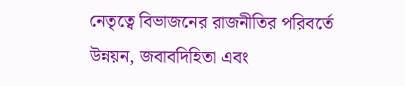নেতৃত্বে বিভাজনের রাজনীতির পরিবর্তে উন্নয়ন, জবাবদিহিতা এবং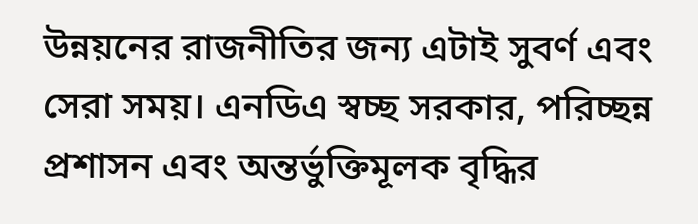উন্নয়নের রাজনীতির জন্য এটাই সুবর্ণ এবং সেরা সময়। এনডিএ স্বচ্ছ সরকার, পরিচ্ছন্ন প্রশাসন এবং অন্তর্ভুক্তিমূলক বৃদ্ধির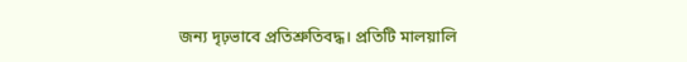জন্য দৃঢ়ভাবে প্রতিশ্রুতিবদ্ধ। প্রতিটি মালয়ালি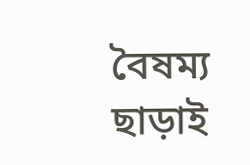বৈষম্য ছাড়াই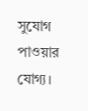সুযোগ পাওয়ার যোগ্য।